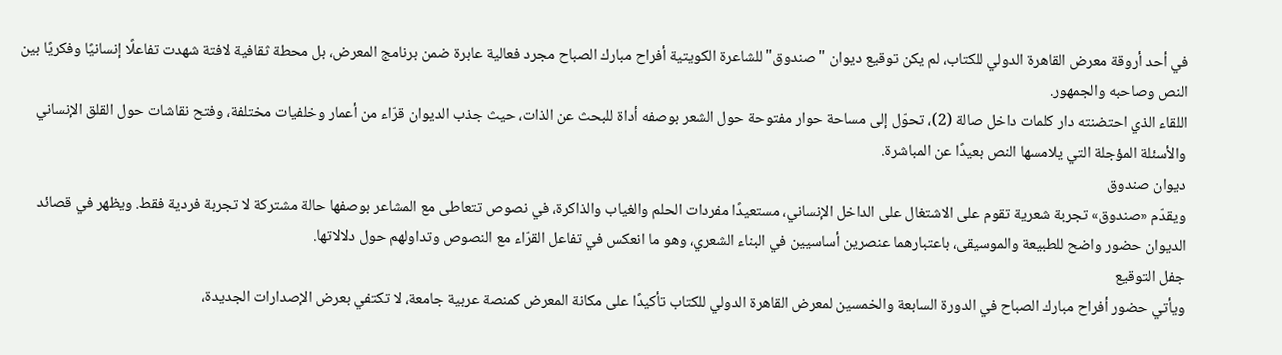في أحد أروقة معرض القاهرة الدولي للكتاب، لم يكن توقيع ديوان "صندوق" للشاعرة الكويتية أفراح مبارك الصباح مجرد فعالية عابرة ضمن برنامج المعرض، بل محطة ثقافية لافتة شهدت تفاعلًا إنسانيًا وفكريًا بين النص وصاحبه والجمهور.
اللقاء الذي احتضنته دار كلمات داخل صالة (2)، تحوّل إلى مساحة حوار مفتوحة حول الشعر بوصفه أداة للبحث عن الذات، حيث جذب الديوان قرّاء من أعمار وخلفيات مختلفة، وفتح نقاشات حول القلق الإنساني والأسئلة المؤجلة التي يلامسها النص بعيدًا عن المباشرة.
ديوان صندوق
ويقدّم «صندوق» تجربة شعرية تقوم على الاشتغال على الداخل الإنساني، مستعيدًا مفردات الحلم والغياب والذاكرة، في نصوص تتعاطى مع المشاعر بوصفها حالة مشتركة لا تجربة فردية فقط. ويظهر في قصائد الديوان حضور واضح للطبيعة والموسيقى، باعتبارهما عنصرين أساسيين في البناء الشعري، وهو ما انعكس في تفاعل القرّاء مع النصوص وتداولهم حول دلالاتها.
جفل التوقيع
ويأتي حضور أفراح مبارك الصباح في الدورة السابعة والخمسين لمعرض القاهرة الدولي للكتاب تأكيدًا على مكانة المعرض كمنصة عربية جامعة، لا تكتفي بعرض الإصدارات الجديدة،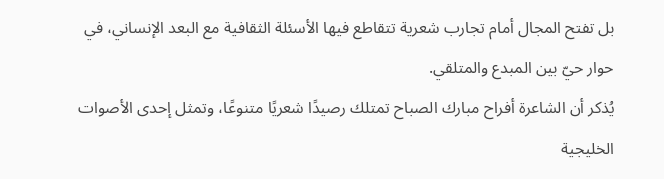بل تفتح المجال أمام تجارب شعرية تتقاطع فيها الأسئلة الثقافية مع البعد الإنساني، في حوار حيّ بين المبدع والمتلقي.
يُذكر أن الشاعرة أفراح مبارك الصباح تمتلك رصيدًا شعريًا متنوعًا، وتمثل إحدى الأصوات الخليجية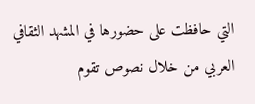التي حافظت على حضورها في المشهد الثقافي العربي من خلال نصوص تقوم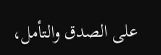على الصدق والتأمل،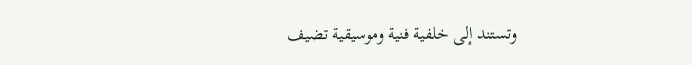وتستند إلى خلفية فنية وموسيقية تضيف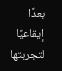بعدًا إيقاعيًا لتجربتها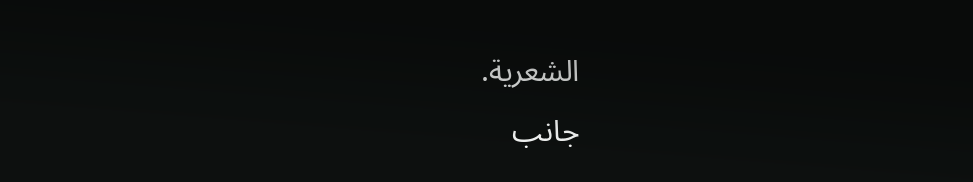الشعرية.
جانب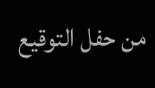من حفل التوقيع